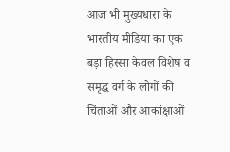आज भी मुख्यधारा के भारतीय मीडिया का एक बड़ा हिस्सा केवल विशेष व समृद्ध वर्ग के लोगों की चिंताओं और आकांक्षाओं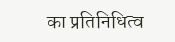का प्रतिनिधित्व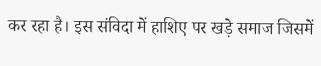कर रहा है। इस संविदा में हाशिए पर खड़े समाज जिसमें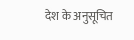देश के अनुसूचित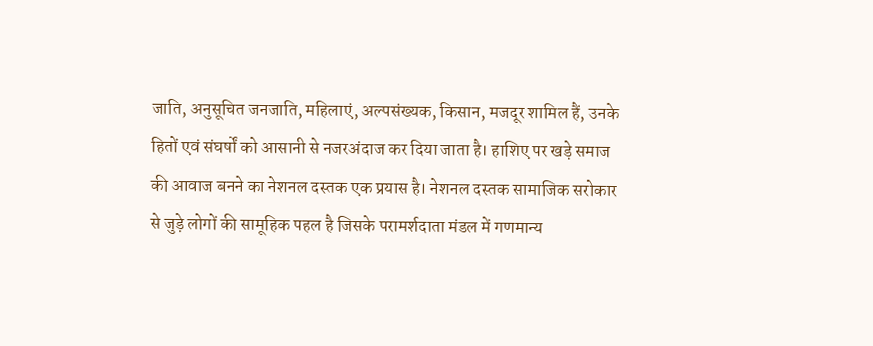जाति, अनुसूचित जनजाति, महिलाएं, अल्पसंख्यक, किसान, मजदूर शामिल हैं, उनके हितों एवं संघर्षों को आसानी से नजरअंदाज कर दिया जाता है। हाशिए पर खड़े समाज की आवाज बनने का नेशनल दस्तक एक प्रयास है। नेशनल दस्तक सामाजिक सरोकार से जुड़े लोगों की सामूहिक पहल है जिसके परामर्शदाता मंडल में गणमान्य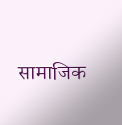सामाजिक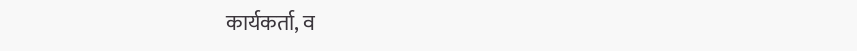कार्यकर्ता, व